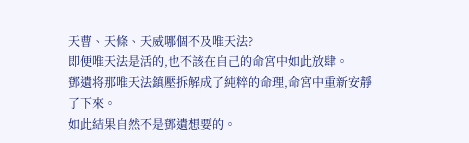天曹、天條、天威哪個不及唯天法?
即便唯天法是活的,也不該在自己的命宮中如此放肆。
鄧遺将那唯天法鎮壓拆解成了純粹的命理,命宮中重新安靜了下來。
如此結果自然不是鄧遺想要的。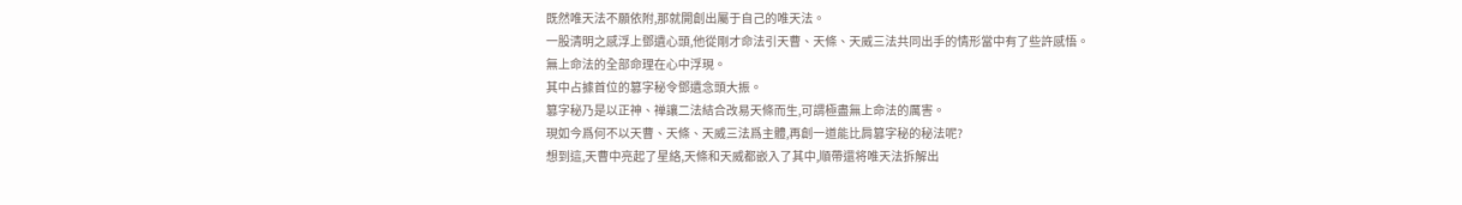既然唯天法不願依附,那就開創出屬于自己的唯天法。
一股清明之感浮上鄧遺心頭,他從剛才命法引天曹、天條、天威三法共同出手的情形當中有了些許感悟。
無上命法的全部命理在心中浮現。
其中占據首位的篡字秘令鄧遺念頭大振。
篡字秘乃是以正神、禅讓二法結合改易天條而生,可謂極盡無上命法的厲害。
現如今爲何不以天曹、天條、天威三法爲主體,再創一道能比肩篡字秘的秘法呢?
想到這,天曹中亮起了星絡,天條和天威都嵌入了其中,順帶還将唯天法拆解出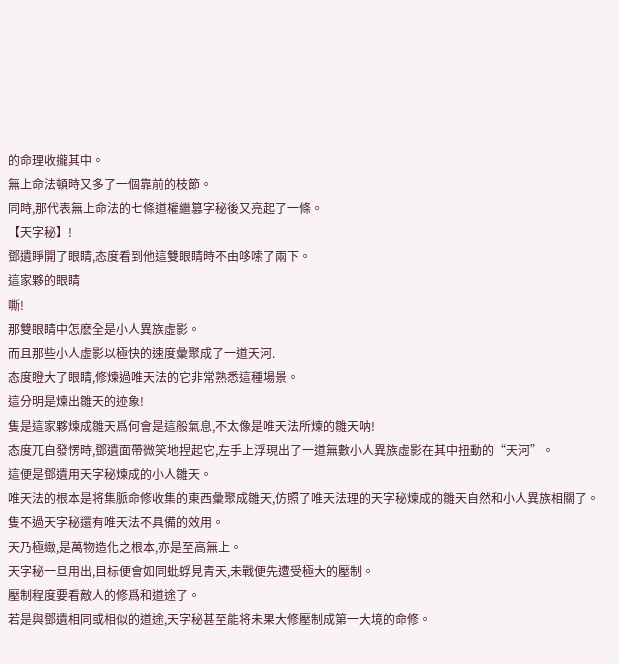的命理收攏其中。
無上命法頓時又多了一個靠前的枝節。
同時,那代表無上命法的七條道權繼篡字秘後又亮起了一條。
【天字秘】!
鄧遺睜開了眼睛,态度看到他這雙眼睛時不由哆嗦了兩下。
這家夥的眼睛
嘶!
那雙眼睛中怎麽全是小人異族虛影。
而且那些小人虛影以極快的速度彙聚成了一道天河.
态度瞪大了眼睛,修煉過唯天法的它非常熟悉這種場景。
這分明是煉出雛天的迹象!
隻是這家夥煉成雛天爲何會是這般氣息,不太像是唯天法所煉的雛天呐!
态度兀自發愣時,鄧遺面帶微笑地捏起它,左手上浮現出了一道無數小人異族虛影在其中扭動的“天河”。
這便是鄧遺用天字秘煉成的小人雛天。
唯天法的根本是将集脈命修收集的東西彙聚成雛天,仿照了唯天法理的天字秘煉成的雛天自然和小人異族相關了。
隻不過天字秘還有唯天法不具備的效用。
天乃極緻,是萬物造化之根本,亦是至高無上。
天字秘一旦用出,目标便會如同蚍蜉見青天,未戰便先遭受極大的壓制。
壓制程度要看敵人的修爲和道途了。
若是與鄧遺相同或相似的道途,天字秘甚至能将未果大修壓制成第一大境的命修。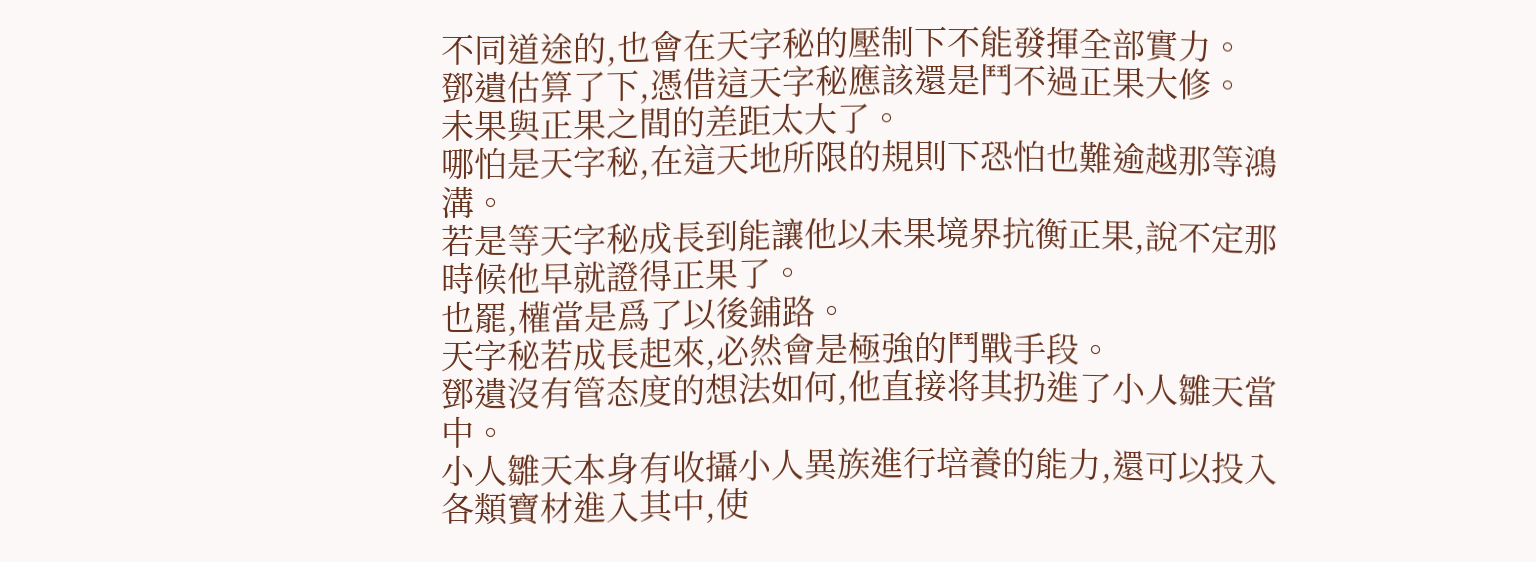不同道途的,也會在天字秘的壓制下不能發揮全部實力。
鄧遺估算了下,憑借這天字秘應該還是鬥不過正果大修。
未果與正果之間的差距太大了。
哪怕是天字秘,在這天地所限的規則下恐怕也難逾越那等鴻溝。
若是等天字秘成長到能讓他以未果境界抗衡正果,說不定那時候他早就證得正果了。
也罷,權當是爲了以後鋪路。
天字秘若成長起來,必然會是極強的鬥戰手段。
鄧遺沒有管态度的想法如何,他直接将其扔進了小人雛天當中。
小人雛天本身有收攝小人異族進行培養的能力,還可以投入各類寶材進入其中,使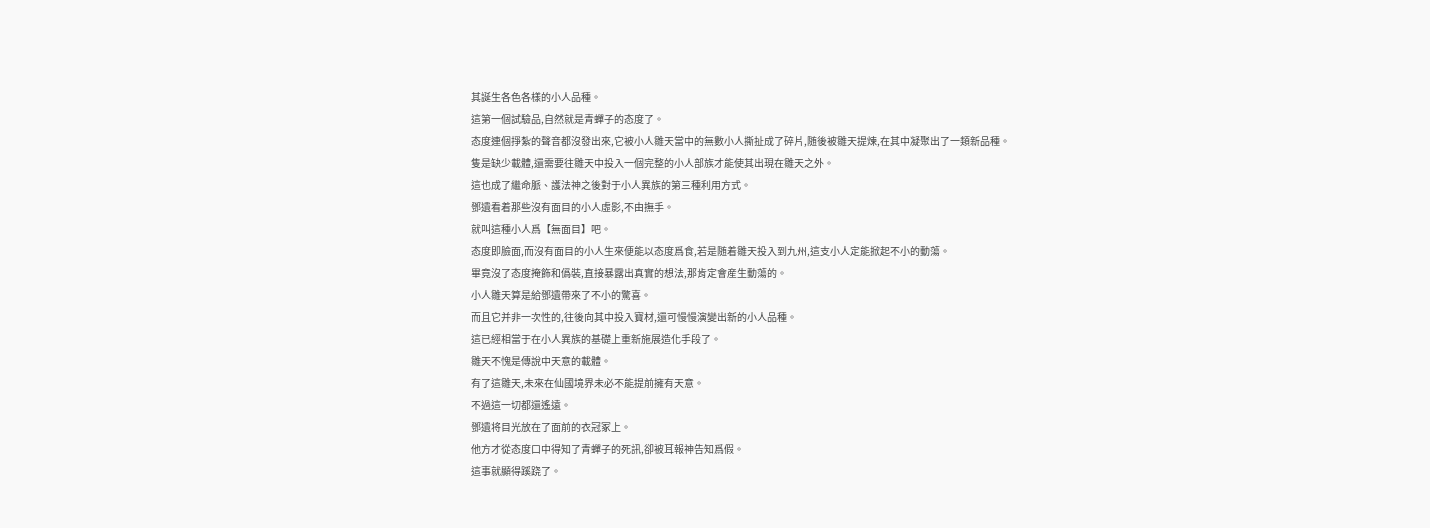其誕生各色各樣的小人品種。
這第一個試驗品,自然就是青蟬子的态度了。
态度連個掙紮的聲音都沒發出來,它被小人雛天當中的無數小人撕扯成了碎片,随後被雛天提煉,在其中凝聚出了一類新品種。
隻是缺少載體,還需要往雛天中投入一個完整的小人部族才能使其出現在雛天之外。
這也成了繼命脈、護法神之後對于小人異族的第三種利用方式。
鄧遺看着那些沒有面目的小人虛影,不由撫手。
就叫這種小人爲【無面目】吧。
态度即臉面,而沒有面目的小人生來便能以态度爲食,若是随着雛天投入到九州,這支小人定能掀起不小的動蕩。
畢竟沒了态度掩飾和僞裝,直接暴露出真實的想法,那肯定會産生動蕩的。
小人雛天算是給鄧遺帶來了不小的驚喜。
而且它并非一次性的,往後向其中投入寶材,還可慢慢演變出新的小人品種。
這已經相當于在小人異族的基礎上重新施展造化手段了。
雛天不愧是傳說中天意的載體。
有了這雛天,未來在仙國境界未必不能提前擁有天意。
不過這一切都還遙遠。
鄧遺将目光放在了面前的衣冠冢上。
他方才從态度口中得知了青蟬子的死訊,卻被耳報神告知爲假。
這事就顯得蹊跷了。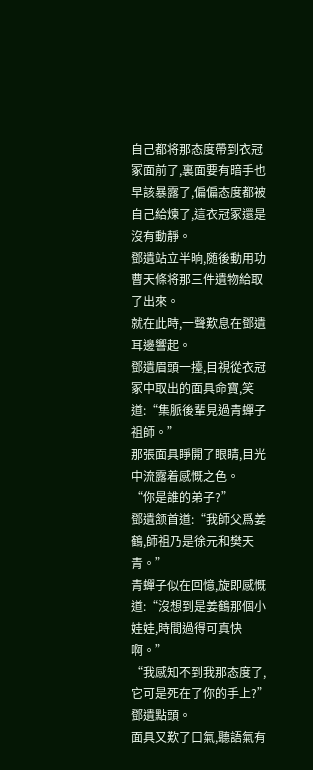自己都将那态度帶到衣冠冢面前了,裏面要有暗手也早該暴露了,偏偏态度都被自己給煉了,這衣冠冢還是沒有動靜。
鄧遺站立半晌,随後動用功曹天條将那三件遺物給取了出來。
就在此時,一聲歎息在鄧遺耳邊響起。
鄧遺眉頭一擡,目視從衣冠冢中取出的面具命寶,笑道:“集脈後輩見過青蟬子祖師。”
那張面具睜開了眼睛,目光中流露着感慨之色。
“你是誰的弟子?”
鄧遺颔首道:“我師父爲姜鶴,師祖乃是徐元和樊天青。”
青蟬子似在回憶,旋即感慨道:“沒想到是姜鶴那個小娃娃,時間過得可真快啊。”
“我感知不到我那态度了,它可是死在了你的手上?”
鄧遺點頭。
面具又歎了口氣,聽語氣有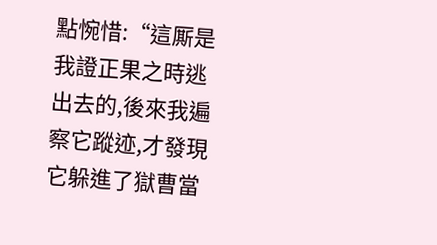點惋惜:“這厮是我證正果之時逃出去的,後來我遍察它蹤迹,才發現它躲進了獄曹當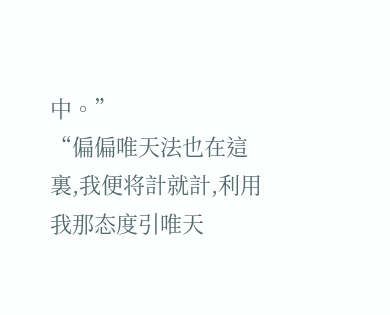中。”
“偏偏唯天法也在這裏,我便将計就計,利用我那态度引唯天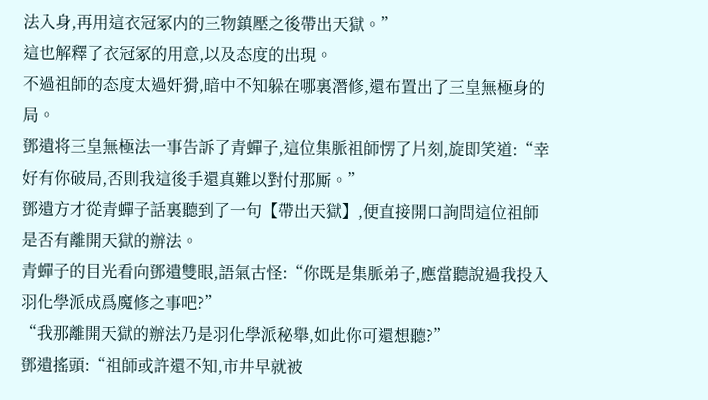法入身,再用這衣冠冢内的三物鎮壓之後帶出天獄。”
這也解釋了衣冠冢的用意,以及态度的出現。
不過祖師的态度太過奸猾,暗中不知躲在哪裏潛修,還布置出了三皇無極身的局。
鄧遺将三皇無極法一事告訴了青蟬子,這位集脈祖師愣了片刻,旋即笑道:“幸好有你破局,否則我這後手還真難以對付那厮。”
鄧遺方才從青蟬子話裏聽到了一句【帶出天獄】,便直接開口詢問這位祖師是否有離開天獄的辦法。
青蟬子的目光看向鄧遺雙眼,語氣古怪:“你既是集脈弟子,應當聽說過我投入羽化學派成爲魔修之事吧?”
“我那離開天獄的辦法乃是羽化學派秘舉,如此你可還想聽?”
鄧遺搖頭:“祖師或許還不知,市井早就被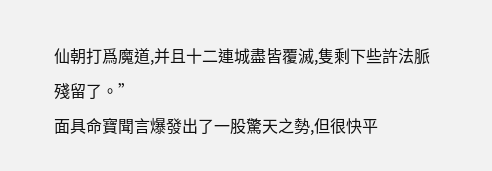仙朝打爲魔道,并且十二連城盡皆覆滅,隻剩下些許法脈殘留了。”
面具命寶聞言爆發出了一股驚天之勢,但很快平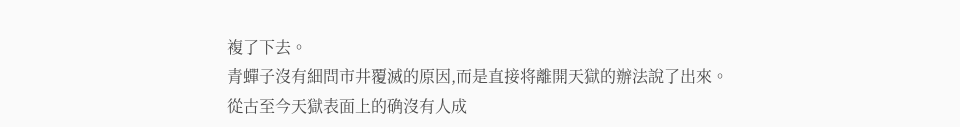複了下去。
青蟬子沒有細問市井覆滅的原因,而是直接将離開天獄的辦法說了出來。
從古至今天獄表面上的确沒有人成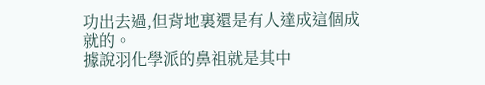功出去過,但背地裏還是有人達成這個成就的。
據說羽化學派的鼻祖就是其中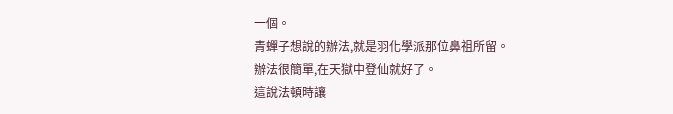一個。
青蟬子想說的辦法,就是羽化學派那位鼻祖所留。
辦法很簡單,在天獄中登仙就好了。
這說法頓時讓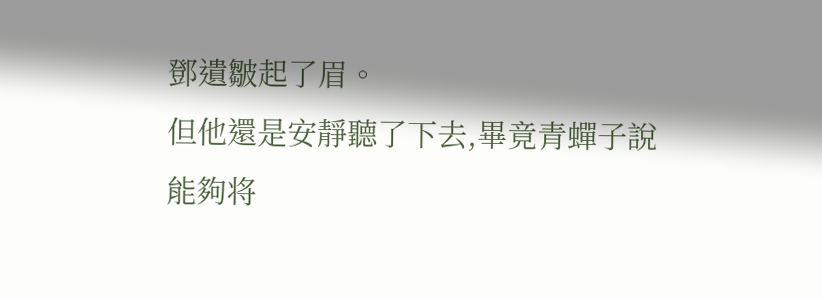鄧遺皺起了眉。
但他還是安靜聽了下去,畢竟青蟬子說能夠将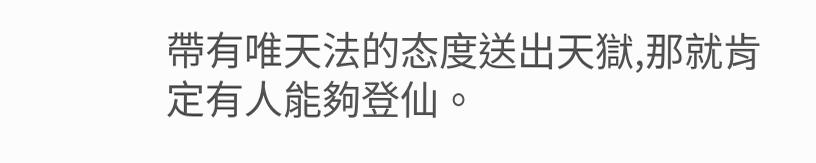帶有唯天法的态度送出天獄,那就肯定有人能夠登仙。